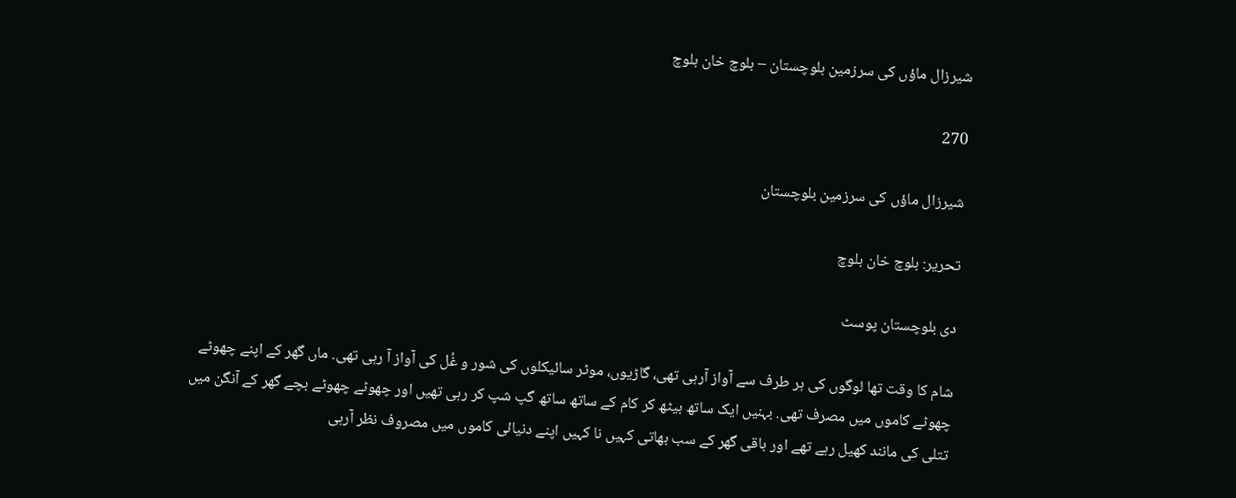شیرزال ماؤں کی سرزمین بلوچستان – بلوچ خان بلوچ

270

شیرزال ماؤں کی سرزمین بلوچستان

تحریر: بلوچ خان بلوچ

دی بلوچستان پوسٹ

شام کا وقت تھا لوگوں کی ہر طرف سے آواز آرہی تھی، گاڑیوں، موٹر سائیکلوں کی شور و غُل کی آواز آ رہی تھی. ماں گھر کے اپنے چھوٹے چھوٹے کاموں میں مصرف تھی. بہنیں ایک ساتھ بیٹھ کر کام کے ساتھ ساتھ گپ شپ کر رہی تھیں اور چھوٹے چھوٹے بچے گھر کے آنگن میں تتلی کی مانند کھیل رہے تھے اور باقی گھر کے سب بھاتی کہیں نا کہیں اپنے دنیائی کاموں میں مصروف نظر آرہی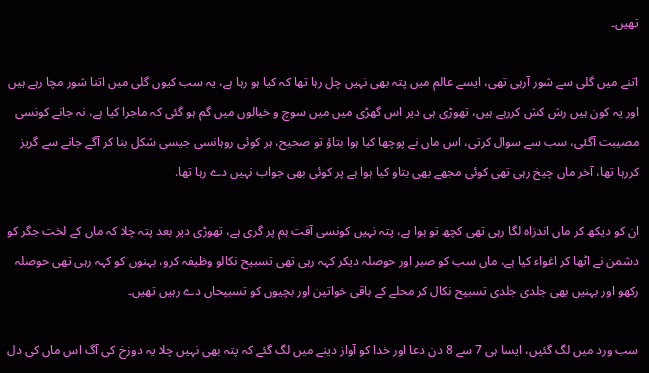تھیں۔

اتنے میں گلی سے شور آرہی تھی، ایسے عالم میں پتہ بھی نہیں چل رہا تھا کہ کیا ہو رہا ہے، یہ سب کیوں گلی میں اتنا شور مچا رہے ہیں اور یہ کون ہیں رش کش کررہے ہیں، تھوڑی ہی دیر اس گھڑی میں میں سوچ و خیالوں میں گم ہو گئی کہ ماجرا کیا ہے، نہ جانے کونسی مصیبت آگئی، سب سے سوال کرتی، اس ماں نے پوچھا کیا ہوا بتاؤ تو صحیح، ہر کوئی روہانسی جیسی شکل بنا کر آگے جانے سے گریز کررہا تھا، آخر ماں چیخ رہی تھی کوئی مجھے بھی بتاو کیا ہوا ہے پر کوئی بھی جواب نہیں دے رہا تھا.

ان کو دیکھ کر ماں اندزاہ لگا رہی تھی کچھ تو ہوا ہے، پتہ نہیں کونسی آفت ہم پر گری ہے، تھوڑی دیر بعد پتہ چلا کہ ماں کے لخت جگر کو دشمن نے اٹھا کر اغواء کیا ہے، ماں سب کو صبر اور حوصلہ دیکر کہہ رہی تھی تسبیح نکالو وظیفہ کرو، بہنوں کو کہہ رہی تھی حوصلہ رکھو اور بہنیں بھی جلدی جلدی تسبیح نکال کر محلے کے باقی خواتین اور بچیوں کو تسبیحاں دے رہیں تھیں۔

سب ورد میں لگ گئیں، ایسا ہی 7 سے 8 دن دعا اور خدا کو آواز دینے میں لگ گئے کہ پتہ بھی نہیں چلا یہ دوزخ کی آگ اس ماں کی دل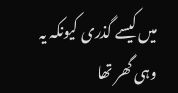میں کیسے گذری کیونکہ یہ وہی گھر تھا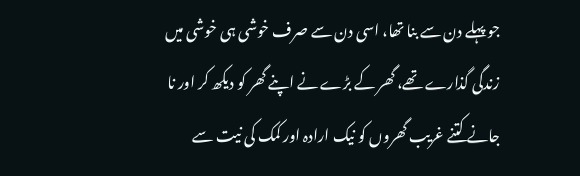جو پہلے دن سے بنا تھا، اسی دن سے صرف خوشی ہی خوشی میں زندگی گذارے تھے، گھر کے بڑے نے اپنے گھر کو دیکھ کر اور نا جانے کتنے غریب گھروں کو نیک ارادہ اور کمک کی نیت سے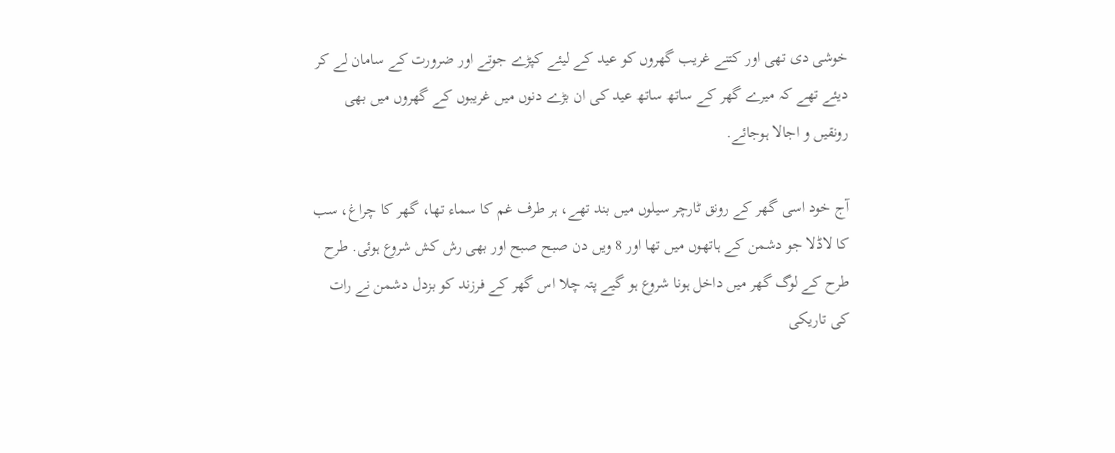خوشی دی تھی اور کتنے غریب گھروں کو عید کے لیئے کپڑے جوتے اور ضرورت کے سامان لے کر دیئے تھے کہ میرے گھر کے ساتھ ساتھ عید کی ان بڑے دنوں میں غریبوں کے گھروں میں بھی رونقیں و اجالا ہوجائے.

آج خود اسی گھر کے رونق ٹارچر سیلوں میں بند تھے، ہر طرف غم کا سماء تھا، گھر کا چراغ، سب کا لاڈلا جو دشمن کے ہاتھوں میں تھا اور 8 ویں دن صبح صبح اور بھی رش کش شروع ہوئی. طرح طرح کے لوگ گھر میں داخل ہونا شروع ہو گیے پتہ چلا اس گھر کے فرزند کو بزدل دشمن نے رات کی تاریکی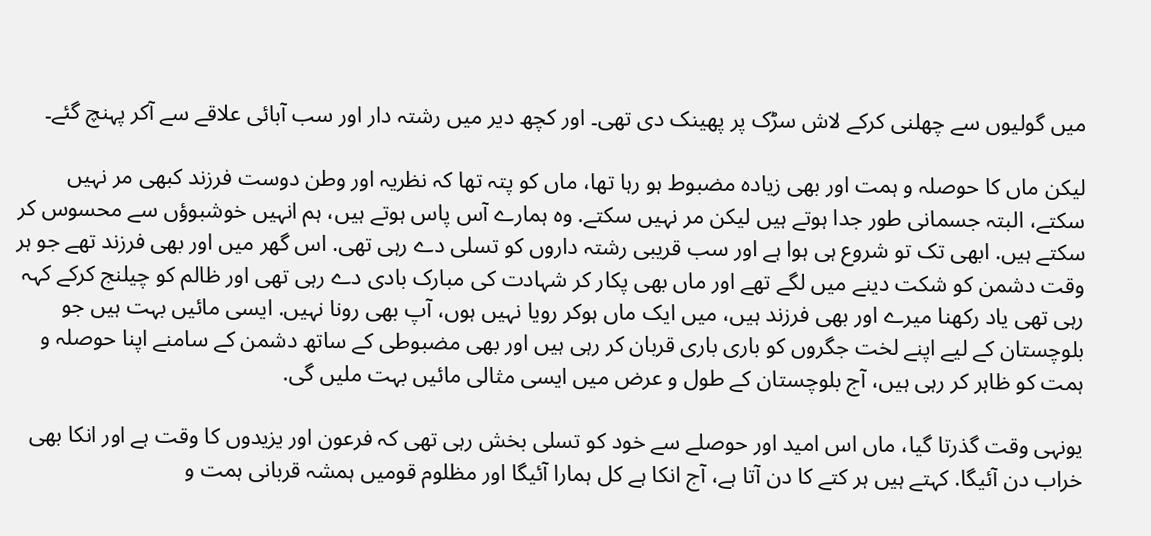میں گولیوں سے چھلنی کرکے لاش سڑک پر پھینک دی تھی۔ اور کچھ دیر میں رشتہ دار اور سب آبائی علاقے سے آکر پہنچ گئے۔

لیکن ماں کا حوصلہ و ہمت اور بھی زیادہ مضبوط ہو رہا تھا، ماں کو پتہ تھا کہ نظریہ اور وطن دوست فرزند کبھی مر نہیں سکتے، البتہ جسمانی طور جدا ہوتے ہیں لیکن مر نہیں سکتے. وہ ہمارے آس پاس ہوتے ہیں، ہم انہیں خوشبوؤں سے محسوس کر سکتے ہیں. ابھی تک تو شروع ہی ہوا ہے اور سب قریبی رشتہ داروں کو تسلی دے رہی تھی. اس گھر میں اور بھی فرزند تھے جو ہر وقت دشمن کو شکت دینے میں لگے تھے اور ماں بھی پکار کر شہادت کی مبارک بادی دے رہی تھی اور ظالم کو چیلنج کرکے کہہ رہی تھی یاد رکھنا میرے اور بھی فرزند ہیں، میں ایک ماں ہوکر رویا نہیں ہوں، آپ بھی رونا نہیں. ایسی مائیں بہت ہیں جو بلوچستان کے لیے اپنے لخت جگروں کو باری باری قربان کر رہی ہیں اور بھی مضبوطی کے ساتھ دشمن کے سامنے اپنا حوصلہ و ہمت کو ظاہر کر رہی ہیں، آج بلوچستان کے طول و عرض میں ایسی مثالی مائیں بہت ملیں گی.

یونہی وقت گذرتا گیا، ماں اس امید اور حوصلے سے خود کو تسلی بخش رہی تھی کہ فرعون اور یزیدوں کا وقت ہے اور انکا بھی خراب دن آئیگا. کہتے ہیں ہر کتے کا دن آتا ہے، آج انکا ہے کل ہمارا آئیگا اور مظلوم قومیں ہمشہ قربانی ہمت و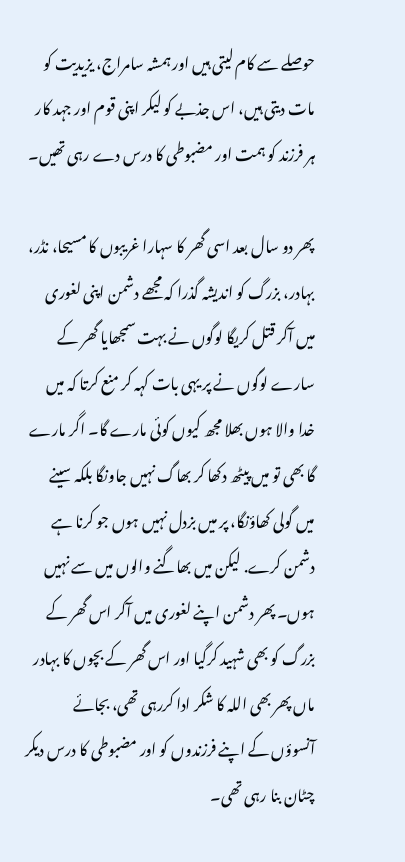حوصلے سے کام لیتی ہیں اور ہمشہ سامراج، یزیدیت کو مات دیتی ہیں، اس جذبے کو لیکر اپنی قوم اور جہد کار ہر فرزند کو ہمت اور مضبوطی کا درس دے رہی تھیں۔

پھر دو سال بعد اسی گھر کا سہارا غریبوں کا مسیحا، نڈر، بہادر، بزرگ کو اندیشہ گذرا کہ مجھے دشمن اپنی لغوری میں آکر قتل کریگا لوگوں نے بہت سمجھایا گھر کے سارے لوگوں نے پر یہی بات کہہ کر منع کرتا کہ میں خدا والا ہوں بھلا مجھ کیوں کوئی مارے گا۔ اگر مارے گا بھی تو میں پیٹھ دکھا کر بھاگ نہیں جاونگا بلکہ سینے میں گولی کھاؤنگا، پر میں بزدل نہیں ہوں جو کرنا ہے دشمن کرے. لیکن میں بھاگنے والوں میں سے نہیں ہوں۔ پھر دشمن اپنے لغوری میں آکر اس گھر کے بزرگ کو بھی شہید کرگیا اور اس گھر کے بچوں کا بہادر ماں پھر بھی اللہ کا شکر ادا کررہی تھی، بجائے آنسوؤں کے اپنے فرزندوں کو اور مضبوطی کا درس دیکر چٹان بنا رہی تھی۔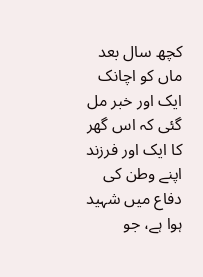کچھ سال بعد ماں کو اچانک ایک اور خبر مل گئی کہ اس گھر کا ایک اور فرزند اپنے وطن کی دفاع میں شہید ہوا ہے، جو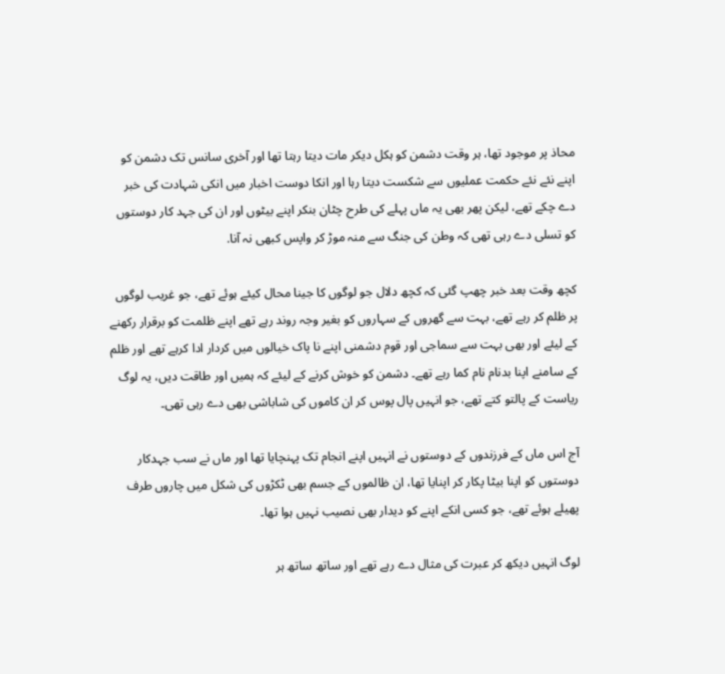محاذ پر موجود تھا، ہر وقت دشمن کو ہکل دیکر مات دیتا رہتا تھا اور آخری سانس تک دشمن کو اپنے نئے نئے حکمت عملیوں سے شکست دیتا رہا اور انکا دوست اخبار میں انکی شہادت کی خبر دے چکے تھے، لیکن پھر بھی یہ ماں پہلے کی طرح چٹان بنکر اپنے بیٹوں اور ان کی جہد کار دوستوں کو تسلی دے رہی تھی کہ وطن کی جنگ سے منہ موڑ کر واپس کبھی نہ آنا.

کچھ وقت بعد خبر چھپ گئی کہ کچھ دلال جو لوگوں کا جینا محال کیئے ہوئے تھے، جو غریب لوگوں پر ظلم کر رہے تھے، بہت سے گھروں کے سہاروں کو بغیر وجہ روند رہے تھے اپنے ظلمت کو برقرار رکھنے کے لیئے اور بھی بہت سے سماجی اور قوم دشمنی اپنے نا پاک خیالوں میں کردار ادا کرہے تھے اور ظلم کے سامنے اپنا بدنام نام کما رہے تھے۔ دشمن کو خوش کرنے کے لیئے کہ ہمیں اور طاقت دیں، یہ لوگ ریاست کے پالتو کتے تھے، جو انہیں پال پوس کر ان کاموں کی شاباشی بھی دے رہی تھی۔

آج اس ماں کے فرزندوں کے دوستوں نے انہیں اپنے انجام تک پہنچایا تھا اور ماں نے سب جہدکار دوستوں کو اپنا بیٹا پکار کر اپنایا تھا، ان ظالموں کے جسم بھی ٹکڑوں کی شکل میں چاروں طرف پھیلے ہوئے تھے، جو کسی انکے اپنے کو دیدار بھی نصیب نہیں ہوا تھا۔

لوگ انہیں دیکھ کر عبرت کی مثال دے رہے تھے اور ساتھ ساتھ ہر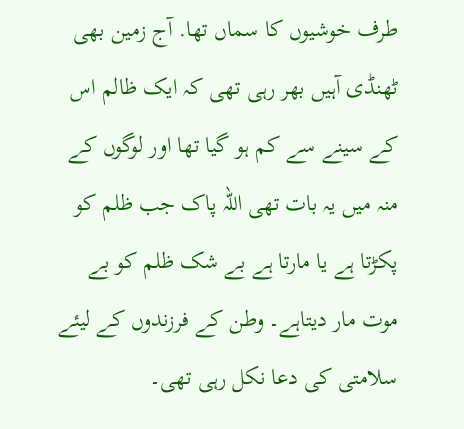طرف خوشیوں کا سماں تھا. آج زمین بھی ٹھنڈی آہیں بھر رہی تھی کہ ایک ظالم اس کے سینے سے کم ہو گیا تھا اور لوگوں کے منہ میں یہ بات تھی اللہ پاک جب ظلم کو پکڑتا ہے یا مارتا ہے بے شک ظلم کو بے موت مار دیتاہے۔ وطن کے فرزندوں کے لیئے سلامتی کی دعا نکل رہی تھی۔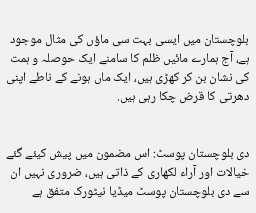بلوچستان میں ایسی بہت سی ماؤں کی مثال موجود ہے، آج ہمارے مائیں ظلم کا سامنے ایک حوصلہ و ہمت کی نشان بن کر کھڑی ہیں، ایک ماں ہونے کے ناطے اپنی دھرتی کا قرض چکا رہی ہیں.


دی بلوچستان پوسٹ: اس مضمون میں پیش کیئے گئے خیالات اور آراء لکھاری کے ذاتی ہیں، ضروری نہیں ان سے دی بلوچستان پوسٹ میڈیا نیٹورک متفق ہے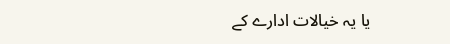یا یہ خیالات ادارے کے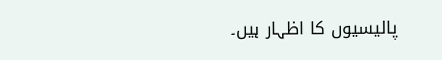پالیسیوں کا اظہار ہیں۔